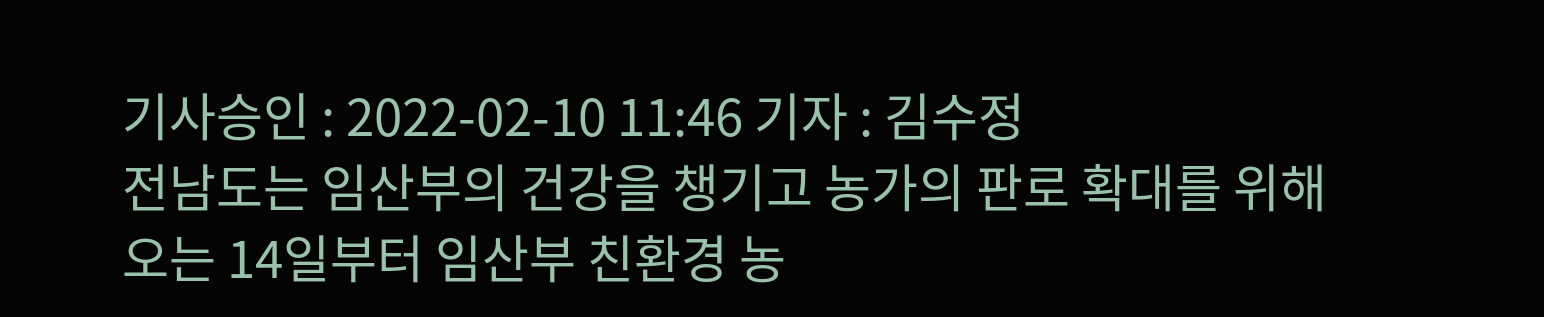기사승인 : 2022-02-10 11:46 기자 : 김수정
전남도는 임산부의 건강을 챙기고 농가의 판로 확대를 위해 오는 14일부터 임산부 친환경 농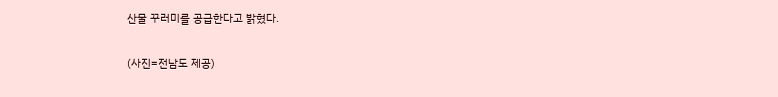산물 꾸러미를 공급한다고 밝혔다.

(사진=전남도 제공)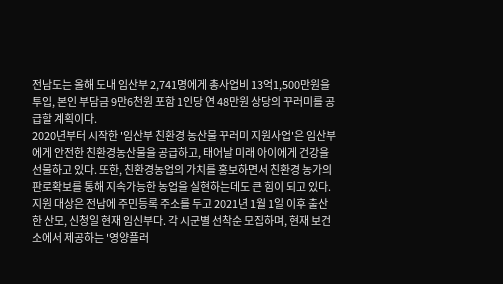전남도는 올해 도내 임산부 2,741명에게 총사업비 13억1,500만원을 투입, 본인 부담금 9만6천원 포함 1인당 연 48만원 상당의 꾸러미를 공급할 계획이다.
2020년부터 시작한 '임산부 친환경 농산물 꾸러미 지원사업'은 임산부에게 안전한 친환경농산물을 공급하고, 태어날 미래 아이에게 건강을 선물하고 있다. 또한, 친환경농업의 가치를 홍보하면서 친환경 농가의 판로확보를 통해 지속가능한 농업을 실현하는데도 큰 힘이 되고 있다.
지원 대상은 전남에 주민등록 주소를 두고 2021년 1월 1일 이후 출산한 산모, 신청일 현재 임신부다. 각 시군별 선착순 모집하며, 현재 보건소에서 제공하는 '영양플러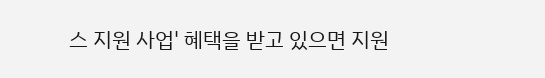스 지원 사업' 혜택을 받고 있으면 지원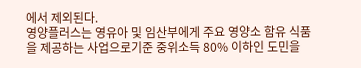에서 제외된다.
영양플러스는 영유아 및 임산부에게 주요 영양소 함유 식품을 제공하는 사업으로기준 중위소득 80% 이하인 도민을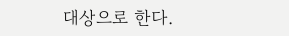대상으로 한다.